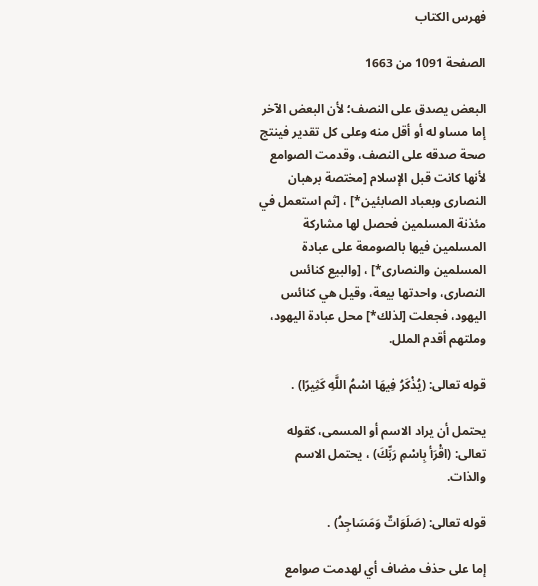فهرس الكتاب

الصفحة 1091 من 1663

البعض يصدق على النصف؛ لأن البعض الآخر إما مساو له أو أقل منه وعلى كل تقدير فينتج صحة صدقه على النصف، وقدمت الصوامع لأنها كانت قبل الإسلام [مختصة برهبان النصارى وبعباد الصابئين*] ، [ثم استعمل في مئذنة المسلمين فحصل لها مشاركة المسلمين فيها بالصومعة على عبادة المسلمين والنصارى*] ، [والبيع كنائس النصارى، واحدتها بيعة، وقيل هي كنائس اليهود، فجعلت [لذلك*] محل عبادة اليهود، وملتهم أقدم الملل.

قوله تعالى: (يُذْكَرُ فِيهَا اسْمُ اللَّهِ كَثِيرًا) .

يحتمل أن يراد الاسم أو المسمى، كقوله تعالى: (اقْرَأ بِاسْمِ رَبِّكَ) ، يحتمل الاسم والذات.

قوله تعالى: (صَلَوَاتٌ وَمَسَاجِدُ) .

إما على حذف مضاف أي لهدمت صوامع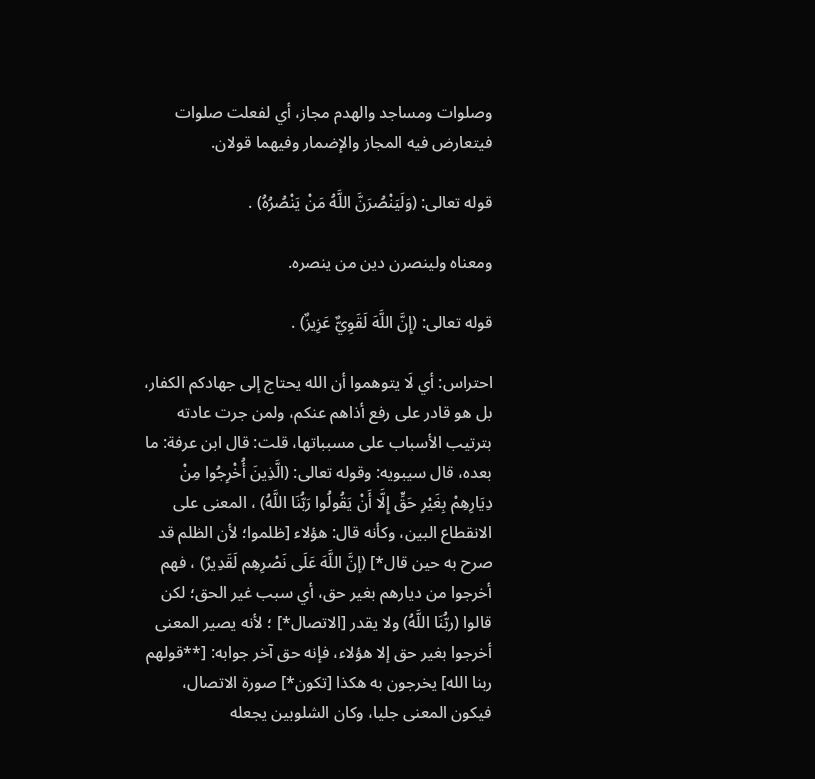وصلوات ومساجد والهدم مجاز، أي لفعلت صلوات فيتعارض فيه المجاز والإضمار وفيهما قولان.

قوله تعالى: (وَلَيَنْصُرَنَّ اللَّهُ مَنْ يَنْصُرُهُ) .

ومعناه ولينصرن دين من ينصره.

قوله تعالى: (إِنَّ اللَّهَ لَقَوِيٌّ عَزِيزٌ) .

احتراس: أي لَا يتوهموا أن الله يحتاج إلى جهادكم الكفار، بل هو قادر على رفع أذاهم عنكم، ولمن جرت عادته بترتيب الأسباب على مسبباتها، قلت: قال ابن عرفة: ما بعده، قال سيبويه: وقوله تعالى: (الَّذِينَ أُخْرِجُوا مِنْ دِيَارِهِمْ بِغَيْرِ حَقٍّ إِلَّا أَنْ يَقُولُوا رَبُّنَا اللَّهُ) ، المعنى على الانقطاع البين، وكأنه قال: هؤلاء [ظلموا؛ لأن الظلم قد صرح به حين قال*] (إنَّ اللَّهَ عَلَى نَصْرِهِم لَقَدِيرٌ) ، فهم أخرجوا من ديارهم بغير حق، أي سبب غير الحق؛ لكن قالوا (ربُّنَا اللَّهُ) ولا يقدر [الاتصال*] ؛ لأنه يصير المعنى أخرجوا بغير حق إلا هؤلاء، فإنه حق آخر جوابه: [**قولهم ربنا الله] يخرجون به هكذا [تكون*] صورة الاتصال، فيكون المعنى جليا، وكان الشلوبين يجعله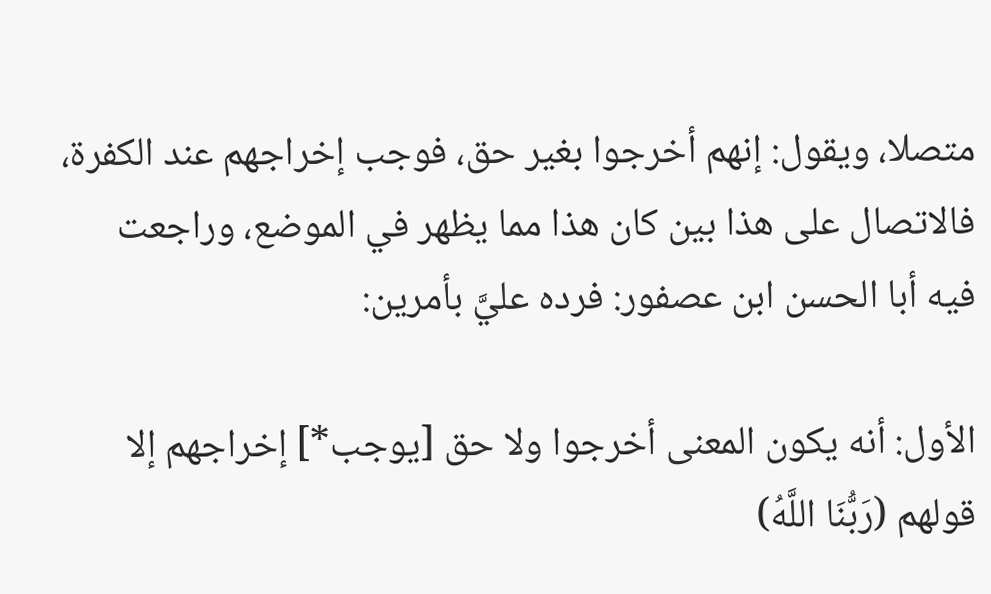متصلا، ويقول: إنهم أخرجوا بغير حق، فوجب إخراجهم عند الكفرة، فالاتصال على هذا بين كان هذا مما يظهر في الموضع، وراجعت فيه أبا الحسن ابن عصفور: فرده عليَّ بأمرين:

الأول: أنه يكون المعنى أخرجوا ولا حق [يوجب*] إخراجهم إلا قولهم (رَبُّنَا اللَّهُ)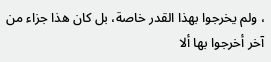، ولم يخرجوا بهذا القدر خاصة، بل كان هذا جزاء من آخر أخرجوا بها ألا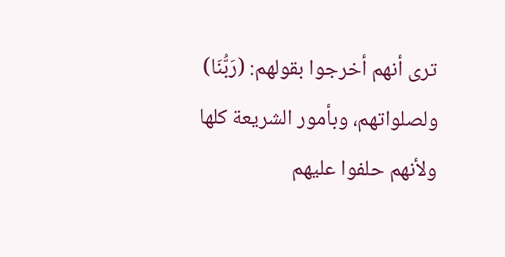ترى أنهم أخرجوا بقولهم: (رَبُّنَا) ولصلواتهم، وبأمور الشريعة كلها ولأنهم حلفوا عليهم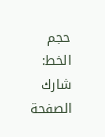حجم الخط:
شارك الصفحة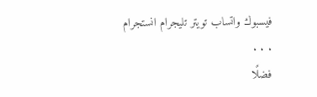فيسبوك واتساب تويتر تليجرام انستجرام
. . .
فضلًا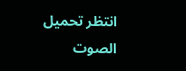انتظر تحميل الصوت